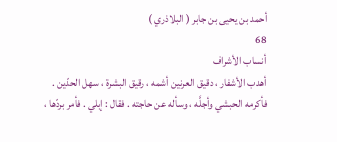أحمد بن يحيى بن جابر ( البلاذري )
68
أنساب الأشراف
أهدب الأشفار ، دقيق العرنين أشمه ، رقيق البشرة ، سهل الحدّين . فأكرمه الحبشي وأجلَّه ، وسأله عن حاجته . فقال : إبلي . فأمر بردّها ،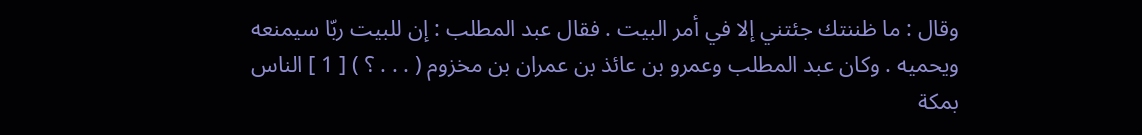وقال : ما ظننتك جئتني إلا في أمر البيت . فقال عبد المطلب : إن للبيت ربّا سيمنعه ويحميه . وكان عبد المطلب وعمرو بن عائذ بن عمران بن مخزوم ( . . . ؟ ) [ 1 ] الناس بمكة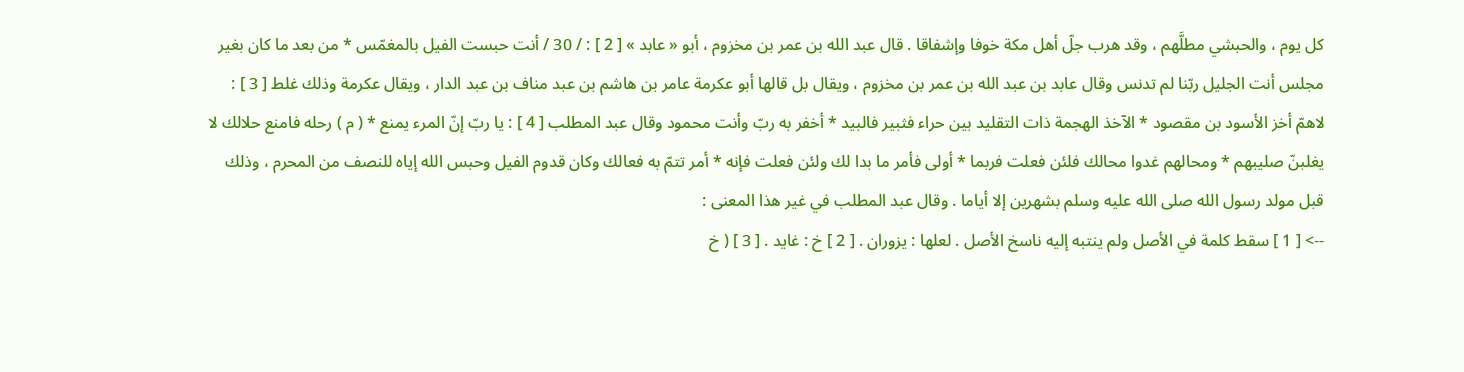كل يوم ، والحبشي مطلَّهم ، وقد هرب جلّ أهل مكة خوفا وإشفاقا . قال عبد الله بن عمر بن مخزوم ، أبو « عابد » [ 2 ] : / 30 / أنت حبست الفيل بالمغمّس * من بعد ما كان بغير مجلس أنت الجليل ربّنا لم تدنس وقال عابد بن عبد الله بن عمر بن مخزوم ، ويقال بل قالها أبو عكرمة عامر بن هاشم بن عبد مناف بن عبد الدار ، ويقال عكرمة وذلك غلط [ 3 ] : لاهمّ أخز الأسود بن مقصود * الآخذ الهجمة ذات التقليد بين حراء فثبير فالبيد * أخفر به ربّ وأنت محمود وقال عبد المطلب [ 4 ] : يا ربّ إنّ المرء يمنع * ( م ) رحله فامنع حلالك لا يغلبنّ صليبهم * ومحالهم غدوا محالك فلئن فعلت فربما * أولى فأمر ما بدا لك ولئن فعلت فإنه * أمر تتمّ به فعالك وكان قدوم الفيل وحبس الله إياه للنصف من المحرم ، وذلك قبل مولد رسول الله صلى الله عليه وسلم بشهرين إلا أياما . وقال عبد المطلب في غير هذا المعنى :
--> [ 1 ] سقط كلمة في الأصل ولم ينتبه إليه ناسخ الأصل . لعلها : يزوران . [ 2 ] خ : غايد . [ 3 ] ( خ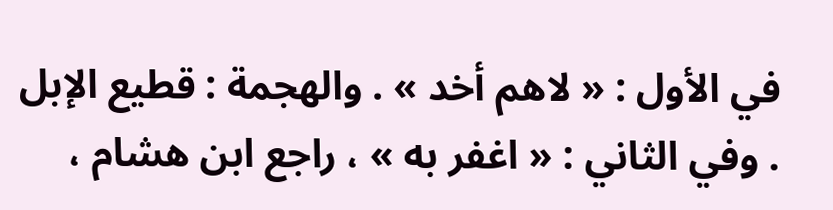في الأول : « لاهم أخد » . والهجمة : قطيع الإبل . وفي الثاني : « اغفر به » ، راجع ابن هشام ،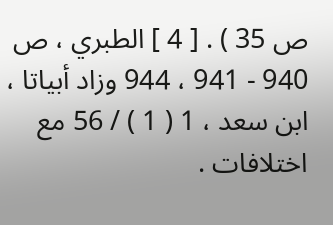ص 35 ) . [ 4 ] الطبري ، ص 940 - 941 ، 944 وزاد أبياتا ، ابن سعد ، 1 ( 1 ) / 56 مع اختلافات .